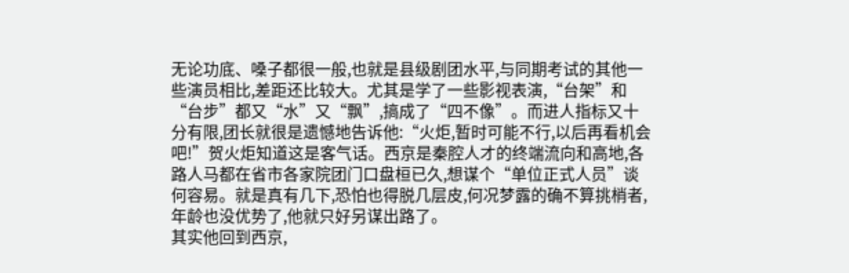无论功底、嗓子都很一般,也就是县级剧团水平,与同期考试的其他一些演员相比,差距还比较大。尤其是学了一些影视表演,“台架”和“台步”都又“水”又“飘”,搞成了“四不像”。而进人指标又十分有限,团长就很是遗憾地告诉他:“火炬,暂时可能不行,以后再看机会吧!”贺火炬知道这是客气话。西京是秦腔人才的终端流向和高地,各路人马都在省市各家院团门口盘桓已久,想谋个“单位正式人员”谈何容易。就是真有几下,恐怕也得脱几层皮,何况梦露的确不算挑梢者,年龄也没优势了,他就只好另谋出路了。
其实他回到西京,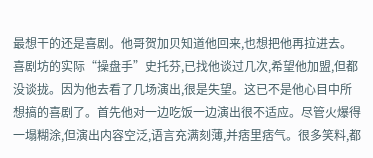最想干的还是喜剧。他哥贺加贝知道他回来,也想把他再拉进去。喜剧坊的实际“操盘手”史托芬,已找他谈过几次,希望他加盟,但都没谈拢。因为他去看了几场演出,很是失望。这已不是他心目中所想搞的喜剧了。首先他对一边吃饭一边演出很不适应。尽管火爆得一塌糊涂,但演出内容空泛,语言充满刻薄,并痞里痞气。很多笑料,都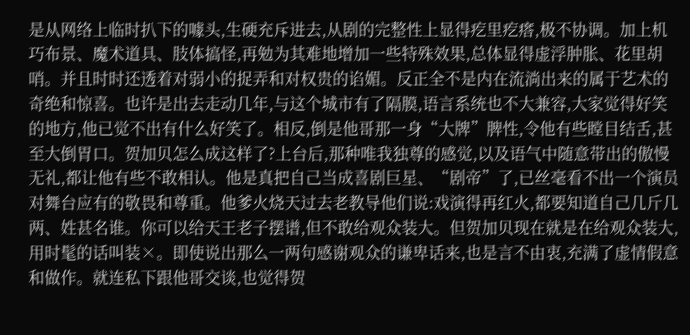是从网络上临时扒下的噱头,生硬充斥进去,从剧的完整性上显得疙里疙瘩,极不协调。加上机巧布景、魔术道具、肢体搞怪,再勉为其难地增加一些特殊效果,总体显得虚浮肿胀、花里胡哨。并且时时还透着对弱小的捉弄和对权贵的谄媚。反正全不是内在流淌出来的属于艺术的奇绝和惊喜。也许是出去走动几年,与这个城市有了隔膜,语言系统也不大兼容,大家觉得好笑的地方,他已觉不出有什么好笑了。相反,倒是他哥那一身“大牌”脾性,令他有些瞠目结舌,甚至大倒胃口。贺加贝怎么成这样了?上台后,那种唯我独尊的感觉,以及语气中随意带出的傲慢无礼,都让他有些不敢相认。他是真把自己当成喜剧巨星、“剧帝”了,已丝毫看不出一个演员对舞台应有的敬畏和尊重。他爹火烧天过去老教导他们说:戏演得再红火,都要知道自己几斤几两、姓甚名谁。你可以给天王老子摆谱,但不敢给观众装大。但贺加贝现在就是在给观众装大,用时髦的话叫装×。即使说出那么一两句感谢观众的谦卑话来,也是言不由衷,充满了虚情假意和做作。就连私下跟他哥交谈,也觉得贺